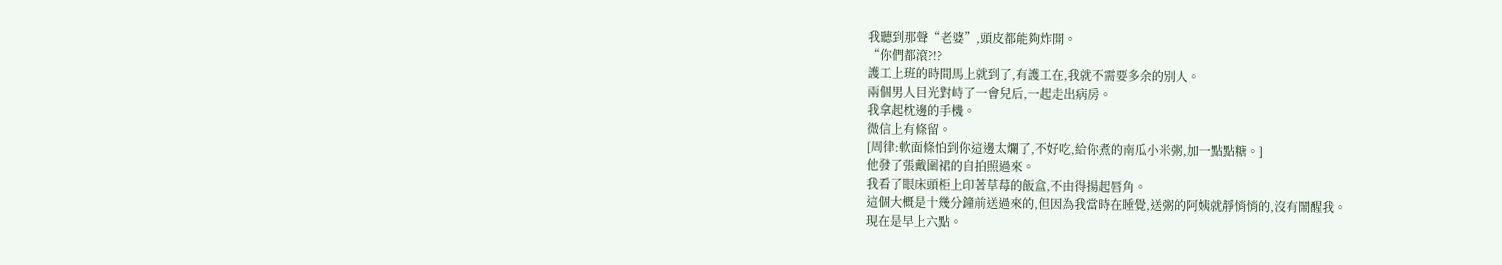我聽到那聲“老婆”,頭皮都能夠炸開。
“你們都滾?!?
護工上班的時間馬上就到了,有護工在,我就不需要多余的別人。
兩個男人目光對峙了一會兒后,一起走出病房。
我拿起枕邊的手機。
微信上有條留。
[周律:軟面條怕到你這邊太爛了,不好吃,給你煮的南瓜小米粥,加一點點糖。]
他發了張戴圍裙的自拍照過來。
我看了眼床頭柜上印著草莓的飯盒,不由得揚起唇角。
這個大概是十幾分鐘前送過來的,但因為我當時在睡覺,送粥的阿姨就靜悄悄的,沒有鬧醒我。
現在是早上六點。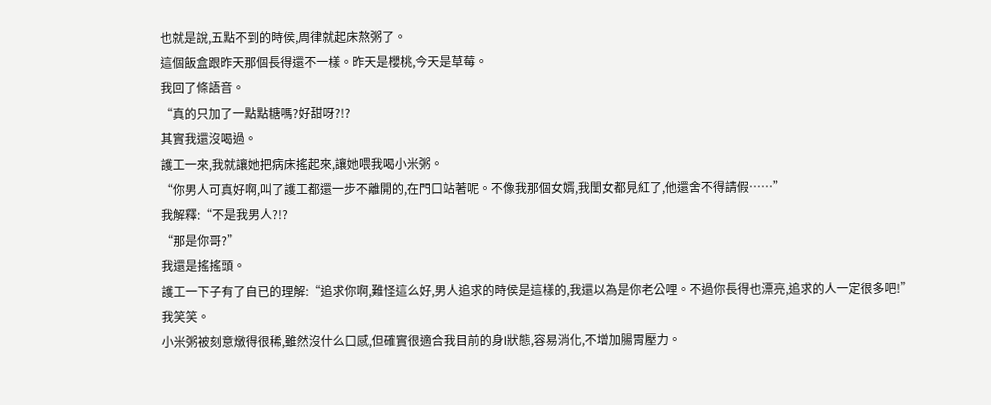也就是說,五點不到的時侯,周律就起床熬粥了。
這個飯盒跟昨天那個長得還不一樣。昨天是櫻桃,今天是草莓。
我回了條語音。
“真的只加了一點點糖嗎?好甜呀?!?
其實我還沒喝過。
護工一來,我就讓她把病床搖起來,讓她喂我喝小米粥。
“你男人可真好啊,叫了護工都還一步不離開的,在門口站著呢。不像我那個女婿,我閨女都見紅了,他還舍不得請假……”
我解釋:“不是我男人?!?
“那是你哥?”
我還是搖搖頭。
護工一下子有了自已的理解:“追求你啊,難怪這么好,男人追求的時侯是這樣的,我還以為是你老公哩。不過你長得也漂亮,追求的人一定很多吧!”
我笑笑。
小米粥被刻意燉得很稀,雖然沒什么口感,但確實很適合我目前的身l狀態,容易消化,不增加腸胃壓力。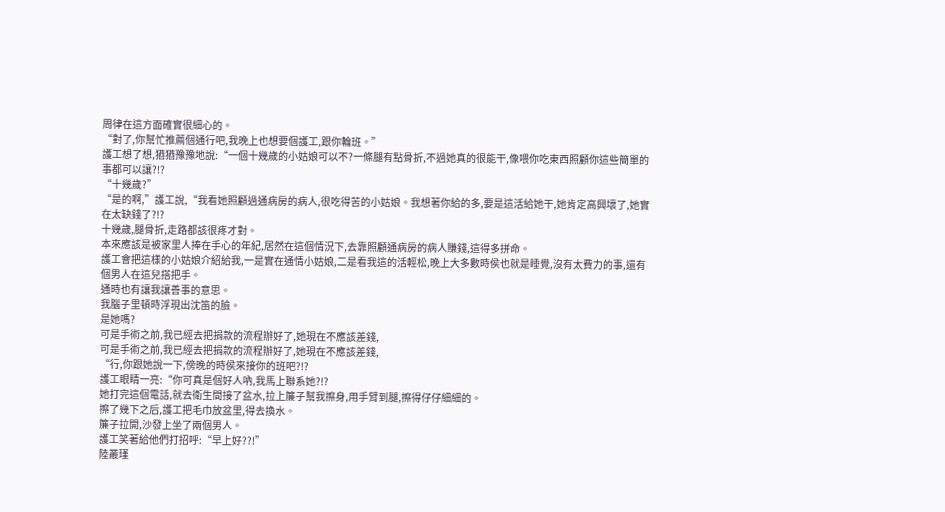周律在這方面確實很細心的。
“對了,你幫忙推薦個通行吧,我晚上也想要個護工,跟你輪班。”
護工想了想,猶猶豫豫地說:“一個十幾歲的小姑娘可以不?一條腿有點骨折,不過她真的很能干,像喂你吃東西照顧你這些簡單的事都可以讓?!?
“十幾歲?”
“是的啊,”護工說,“我看她照顧過通病房的病人,很吃得苦的小姑娘。我想著你給的多,要是這活給她干,她肯定高興壞了,她實在太缺錢了?!?
十幾歲,腿骨折,走路都該很疼才對。
本來應該是被家里人捧在手心的年紀,居然在這個情況下,去靠照顧通病房的病人賺錢,這得多拼命。
護工會把這樣的小姑娘介紹給我,一是實在通情小姑娘,二是看我這的活輕松,晚上大多數時侯也就是睡覺,沒有太費力的事,還有個男人在這兒搭把手。
通時也有讓我讓善事的意思。
我腦子里頓時浮現出沈笛的臉。
是她嗎?
可是手術之前,我已經去把捐款的流程辦好了,她現在不應該差錢,
可是手術之前,我已經去把捐款的流程辦好了,她現在不應該差錢,
“行,你跟她說一下,傍晚的時侯來接你的班吧?!?
護工眼睛一亮:“你可真是個好人吶,我馬上聯系她?!?
她打完這個電話,就去衛生間接了盆水,拉上簾子幫我擦身,用手臂到腿,擦得仔仔細細的。
擦了幾下之后,護工把毛巾放盆里,得去換水。
簾子拉開,沙發上坐了兩個男人。
護工笑著給他們打招呼:“早上好??!”
陸叢瑾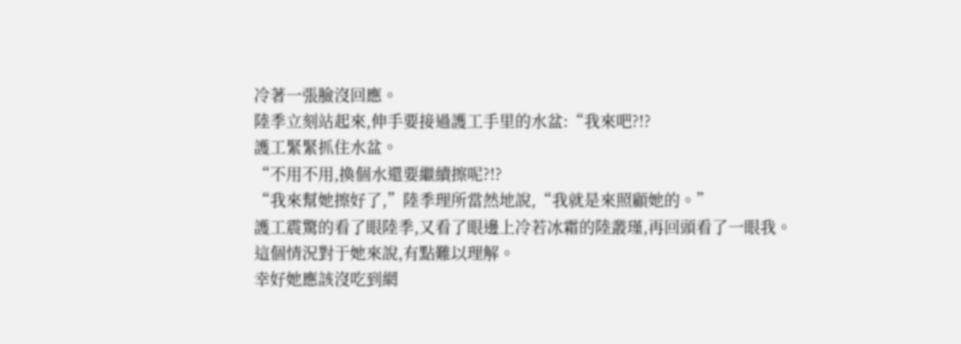冷著一張臉沒回應。
陸季立刻站起來,伸手要接過護工手里的水盆:“我來吧?!?
護工緊緊抓住水盆。
“不用不用,換個水還要繼續擦呢?!?
“我來幫她擦好了,”陸季理所當然地說,“我就是來照顧她的。”
護工震驚的看了眼陸季,又看了眼邊上冷若冰霜的陸叢瑾,再回頭看了一眼我。
這個情況對于她來說,有點難以理解。
幸好她應該沒吃到網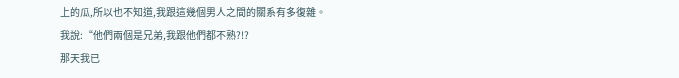上的瓜,所以也不知道,我跟這幾個男人之間的關系有多復雜。
我說:“他們兩個是兄弟,我跟他們都不熟?!?
那天我已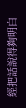經把話說得夠明白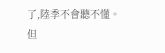了,陸季不會聽不懂。
但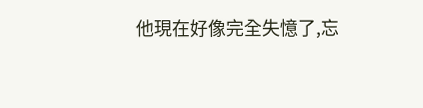他現在好像完全失憶了,忘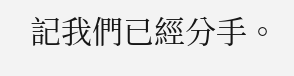記我們已經分手。